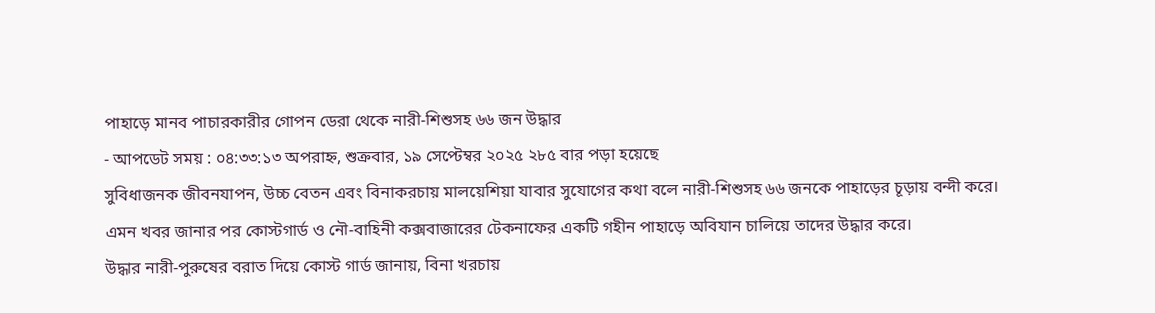পাহাড়ে মানব পাচারকারীর গোপন ডেরা থেকে নারী-শিশুসহ ৬৬ জন উদ্ধার
- আপডেট সময় : ০৪:৩৩:১৩ অপরাহ্ন, শুক্রবার, ১৯ সেপ্টেম্বর ২০২৫ ২৮৫ বার পড়া হয়েছে
সুবিধাজনক জীবনযাপন, উচ্চ বেতন এবং বিনাকরচায় মালয়েশিয়া যাবার সুযোগের কথা বলে নারী-শিশুসহ ৬৬ জনকে পাহাড়ের চূড়ায় বন্দী করে।
এমন খবর জানার পর কোস্টগার্ড ও নৌ-বাহিনী কক্সবাজারের টেকনাফের একটি গহীন পাহাড়ে অবিযান চালিয়ে তাদের উদ্ধার করে।
উদ্ধার নারী-পুরুষের বরাত দিয়ে কোস্ট গার্ড জানায়, বিনা খরচায়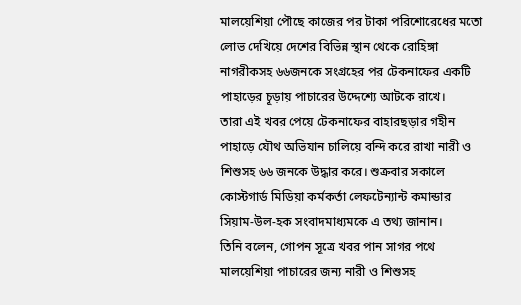মালয়েশিয়া পৌছে কাজের পর টাকা পরিশোরেধের মতো লোভ দেখিয়ে দেশের বিভিন্ন স্থান থেকে রোহিঙ্গা নাগরীকসহ ৬৬জনকে সংগ্রহের পর টেকনাফের একটি পাহাড়ের চূড়ায় পাচারের উদ্দেশ্যে আটকে রাখে।
তারা এই খবর পেয়ে টেকনাফের বাহারছড়ার গহীন পাহাড়ে যৌথ অভিযান চালিয়ে বন্দি করে রাখা নারী ও শিশুসহ ৬৬ জনকে উদ্ধার করে। শুক্রবার সকালে কোস্টগার্ড মিডিয়া কর্মকর্তা লেফটেন্যান্ট কমান্ডার সিয়াম-উল-হক সংবাদমাধ্যমকে এ তথ্য জানান।
তিনি বলেন, গোপন সূত্রে খবর পান সাগর পথে মালয়েশিয়া পাচারের জন্য নারী ও শিশুসহ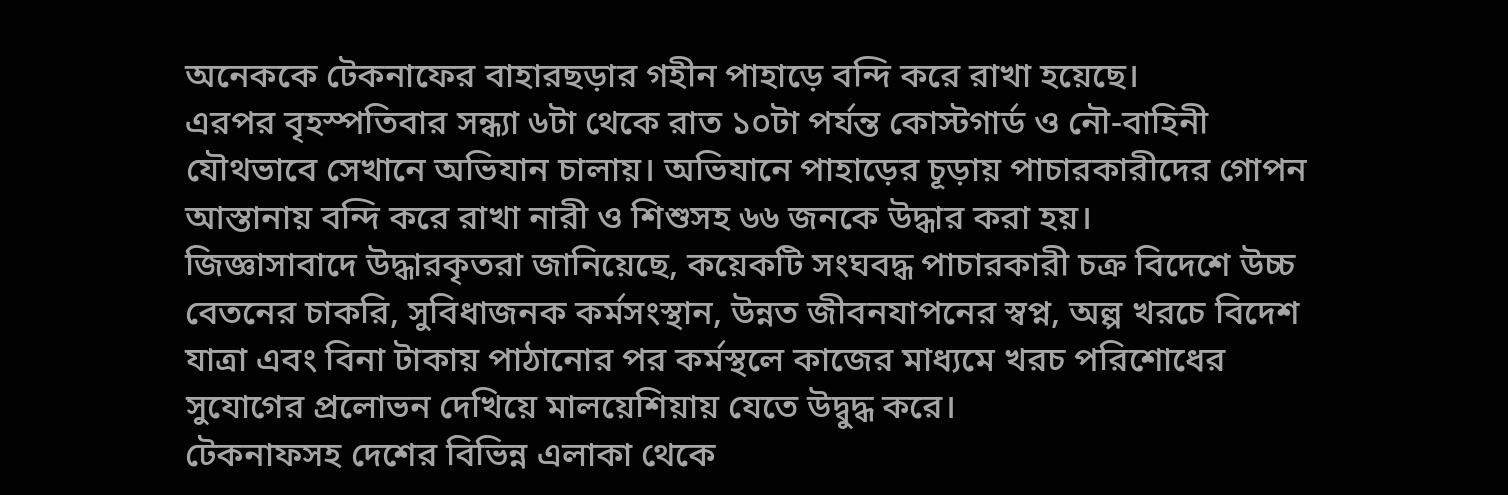অনেককে টেকনাফের বাহারছড়ার গহীন পাহাড়ে বন্দি করে রাখা হয়েছে।
এরপর বৃহস্পতিবার সন্ধ্যা ৬টা থেকে রাত ১০টা পর্যন্ত কোস্টগার্ড ও নৌ-বাহিনী যৌথভাবে সেখানে অভিযান চালায়। অভিযানে পাহাড়ের চূড়ায় পাচারকারীদের গোপন আস্তানায় বন্দি করে রাখা নারী ও শিশুসহ ৬৬ জনকে উদ্ধার করা হয়।
জিজ্ঞাসাবাদে উদ্ধারকৃতরা জানিয়েছে, কয়েকটি সংঘবদ্ধ পাচারকারী চক্র বিদেশে উচ্চ বেতনের চাকরি, সুবিধাজনক কর্মসংস্থান, উন্নত জীবনযাপনের স্বপ্ন, অল্প খরচে বিদেশ যাত্রা এবং বিনা টাকায় পাঠানোর পর কর্মস্থলে কাজের মাধ্যমে খরচ পরিশোধের সুযোগের প্রলোভন দেখিয়ে মালয়েশিয়ায় যেতে উদ্বুদ্ধ করে।
টেকনাফসহ দেশের বিভিন্ন এলাকা থেকে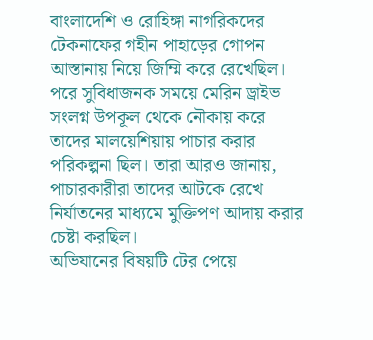বাংলাদেশি ও রোহিঙ্গা নাগরিকদের টেকনাফের গহীন পাহাড়ের গোপন আস্তানায় নিয়ে জিম্মি করে রেখেছিল।
পরে সুবিধাজনক সময়ে মেরিন ড্রাইভ সংলগ্ন উপকূল থেকে নৌকায় করে তাদের মালয়েশিয়ায় পাচার করার পরিকল্পনা ছিল। তারা আরও জানায়, পাচারকারীরা তাদের আটকে রেখে নির্যাতনের মাধ্যমে মুক্তিপণ আদায় করার চেষ্টা করছিল।
অভিযানের বিষয়টি টের পেয়ে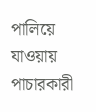পালিয়ে যাওয়ায় পাচারকারী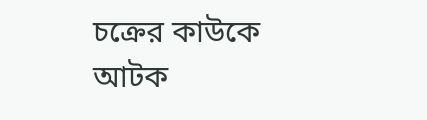চক্রের কাউকে আটক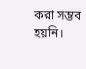করা সম্ভব হয়নি।